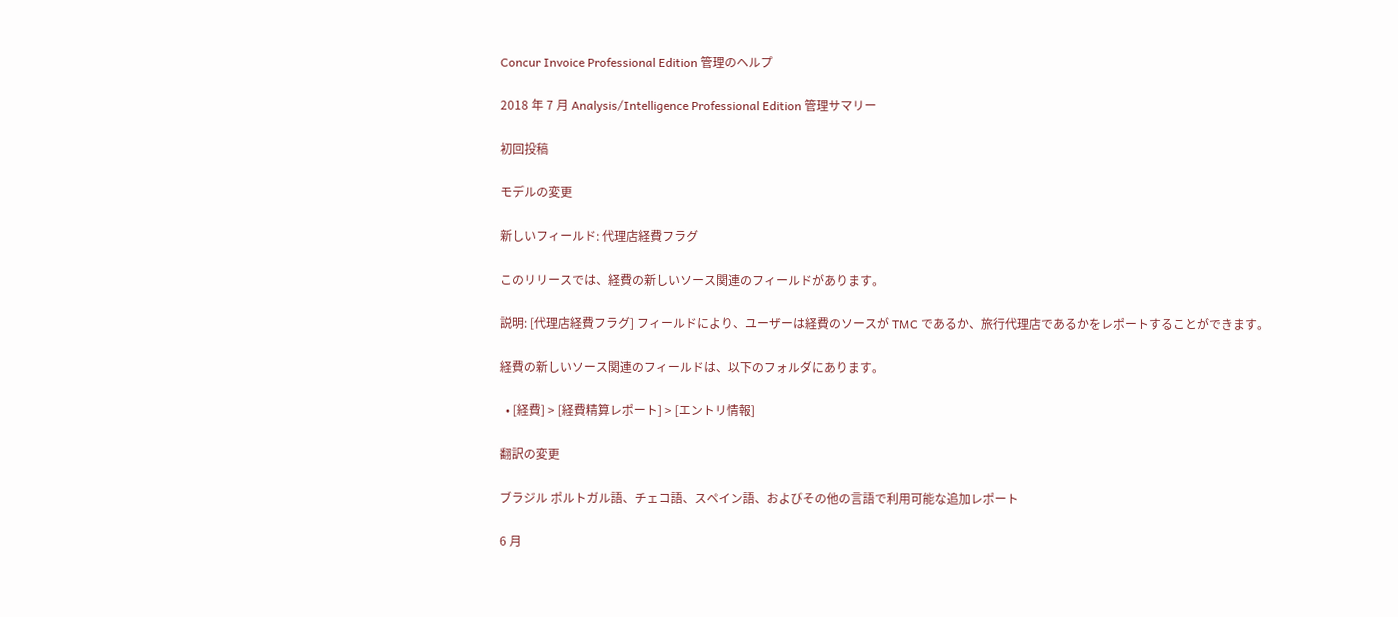Concur Invoice Professional Edition 管理のヘルプ

2018 年 7 月 Analysis/Intelligence Professional Edition 管理サマリー

初回投稿

モデルの変更

新しいフィールド: 代理店経費フラグ

このリリースでは、経費の新しいソース関連のフィールドがあります。

説明: [代理店経費フラグ] フィールドにより、ユーザーは経費のソースが TMC であるか、旅行代理店であるかをレポートすることができます。

経費の新しいソース関連のフィールドは、以下のフォルダにあります。

  • [経費] > [経費精算レポート] > [エントリ情報]

翻訳の変更

ブラジル ポルトガル語、チェコ語、スペイン語、およびその他の言語で利用可能な追加レポート

6 月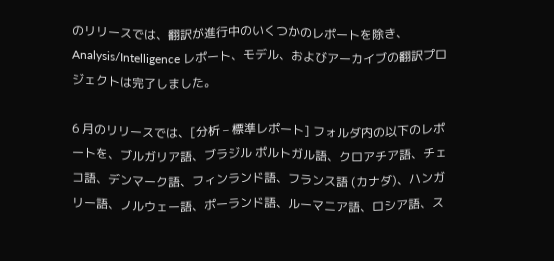のリリースでは、翻訳が進行中のいくつかのレポートを除き、Analysis/Intelligence レポート、モデル、およびアーカイブの翻訳プロジェクトは完了しました。

6 月のリリースでは、[分析 – 標準レポート] フォルダ内の以下のレポートを、ブルガリア語、ブラジル ポルトガル語、クロアチア語、チェコ語、デンマーク語、フィンランド語、フランス語 (カナダ)、ハンガリー語、ノルウェー語、ポーランド語、ルーマニア語、ロシア語、ス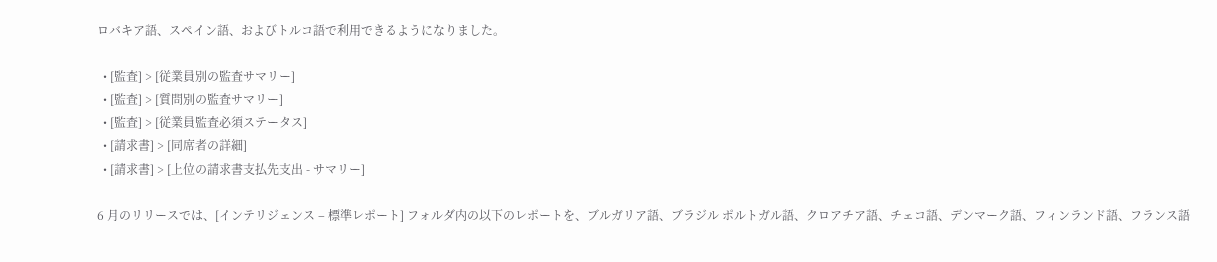ロバキア語、スペイン語、およびトルコ語で利用できるようになりました。

  • [監査] > [従業員別の監査サマリー]
  • [監査] > [質問別の監査サマリー]
  • [監査] > [従業員監査必須ステータス]
  • [請求書] > [同席者の詳細]
  • [請求書] > [上位の請求書支払先支出 - サマリー]

6 月のリリースでは、[インテリジェンス – 標準レポート] フォルダ内の以下のレポートを、ブルガリア語、ブラジル ポルトガル語、クロアチア語、チェコ語、デンマーク語、フィンランド語、フランス語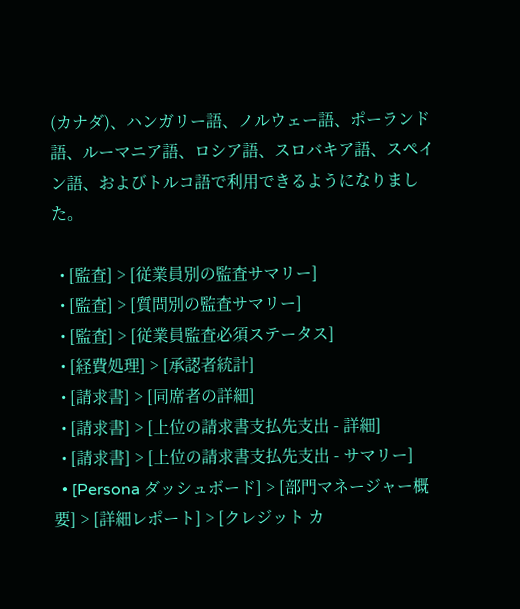(カナダ)、ハンガリー語、ノルウェー語、ポーランド語、ルーマニア語、ロシア語、スロバキア語、スペイン語、およびトルコ語で利用できるようになりました。

  • [監査] > [従業員別の監査サマリー]
  • [監査] > [質問別の監査サマリー]
  • [監査] > [従業員監査必須ステータス]
  • [経費処理] > [承認者統計]
  • [請求書] > [同席者の詳細]
  • [請求書] > [上位の請求書支払先支出 - 詳細]
  • [請求書] > [上位の請求書支払先支出 - サマリー]
  • [Persona ダッシュボード] > [部門マネージャー概要] > [詳細レポート] > [クレジット カ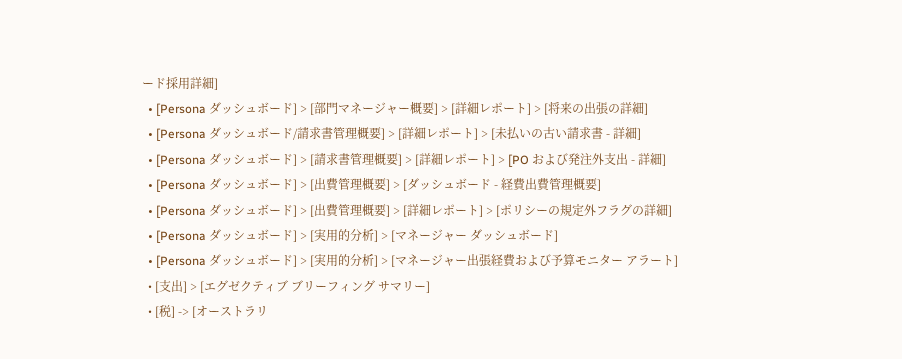ード採用詳細]
  • [Persona ダッシュボード] > [部門マネージャー概要] > [詳細レポート] > [将来の出張の詳細]
  • [Persona ダッシュボード/請求書管理概要] > [詳細レポート] > [未払いの古い請求書 - 詳細]
  • [Persona ダッシュボード] > [請求書管理概要] > [詳細レポート] > [PO および発注外支出 - 詳細]
  • [Persona ダッシュボード] > [出費管理概要] > [ダッシュボード - 経費出費管理概要]
  • [Persona ダッシュボード] > [出費管理概要] > [詳細レポート] > [ポリシーの規定外フラグの詳細]
  • [Persona ダッシュボード] > [実用的分析] > [マネージャー ダッシュボード]
  • [Persona ダッシュボード] > [実用的分析] > [マネージャー出張経費および予算モニター アラート]
  • [支出] > [エグゼクティブ ブリーフィング サマリー]
  • [税] -> [オーストラリ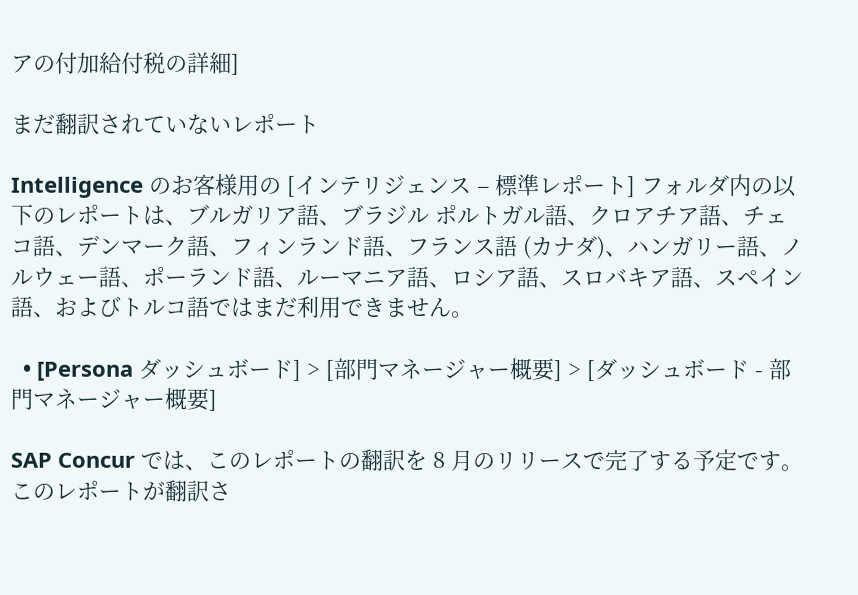アの付加給付税の詳細]

まだ翻訳されていないレポート

Intelligence のお客様用の [インテリジェンス – 標準レポート] フォルダ内の以下のレポートは、ブルガリア語、ブラジル ポルトガル語、クロアチア語、チェコ語、デンマーク語、フィンランド語、フランス語 (カナダ)、ハンガリー語、ノルウェー語、ポーランド語、ルーマニア語、ロシア語、スロバキア語、スペイン語、およびトルコ語ではまだ利用できません。

  • [Persona ダッシュボード] > [部門マネージャー概要] > [ダッシュボード - 部門マネージャー概要]

SAP Concur では、このレポートの翻訳を 8 月のリリースで完了する予定です。このレポートが翻訳さ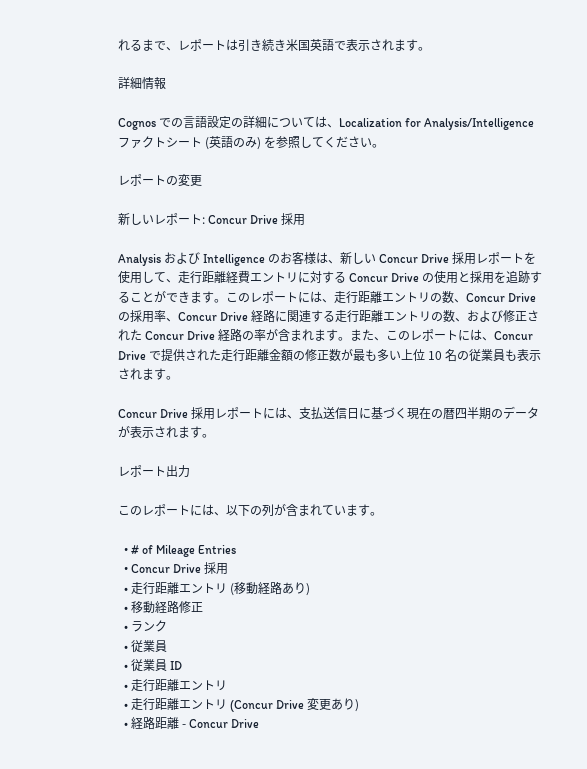れるまで、レポートは引き続き米国英語で表示されます。

詳細情報

Cognos での言語設定の詳細については、Localization for Analysis/Intelligence ファクトシート (英語のみ) を参照してください。

レポートの変更

新しいレポート: Concur Drive 採用

Analysis および Intelligence のお客様は、新しい Concur Drive 採用レポートを使用して、走行距離経費エントリに対する Concur Drive の使用と採用を追跡することができます。このレポートには、走行距離エントリの数、Concur Drive の採用率、Concur Drive 経路に関連する走行距離エントリの数、および修正された Concur Drive 経路の率が含まれます。また、このレポートには、Concur Drive で提供された走行距離金額の修正数が最も多い上位 10 名の従業員も表示されます。

Concur Drive 採用レポートには、支払送信日に基づく現在の暦四半期のデータが表示されます。

レポート出力

このレポートには、以下の列が含まれています。

  • # of Mileage Entries
  • Concur Drive 採用
  • 走行距離エントリ (移動経路あり)
  • 移動経路修正
  • ランク
  • 従業員
  • 従業員 ID
  • 走行距離エントリ
  • 走行距離エントリ (Concur Drive 変更あり)
  • 経路距離 - Concur Drive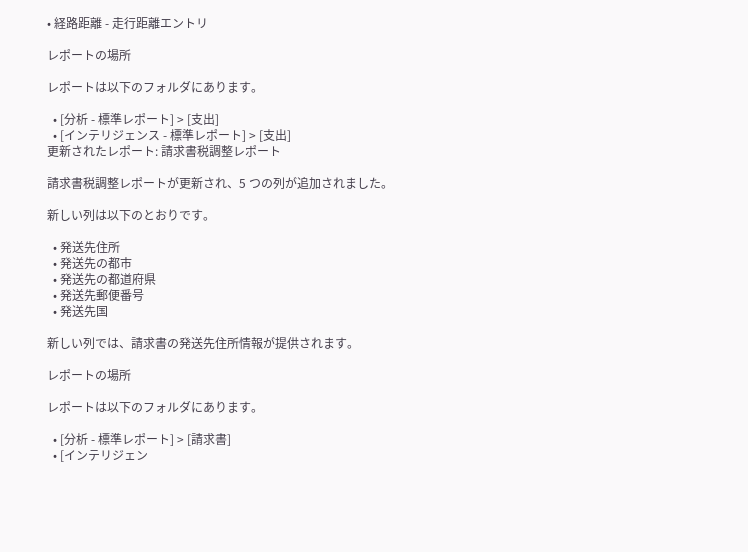• 経路距離 - 走行距離エントリ

レポートの場所

レポートは以下のフォルダにあります。

  • [分析 - 標準レポート] > [支出]
  • [インテリジェンス - 標準レポート] > [支出]
更新されたレポート: 請求書税調整レポート

請求書税調整レポートが更新され、5 つの列が追加されました。

新しい列は以下のとおりです。

  • 発送先住所
  • 発送先の都市
  • 発送先の都道府県
  • 発送先郵便番号
  • 発送先国

新しい列では、請求書の発送先住所情報が提供されます。

レポートの場所

レポートは以下のフォルダにあります。

  • [分析 - 標準レポート] > [請求書]
  • [インテリジェン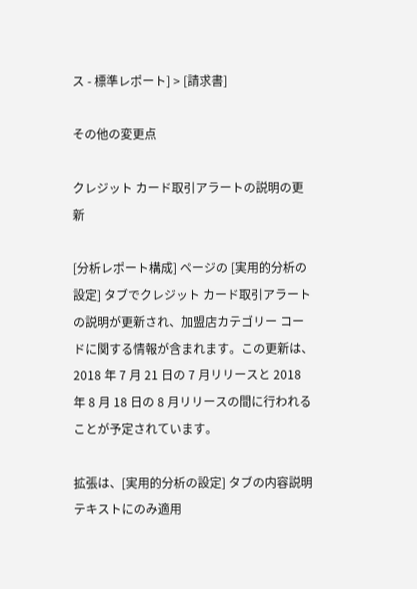ス - 標準レポート] > [請求書]

その他の変更点

クレジット カード取引アラートの説明の更新

[分析レポート構成] ページの [実用的分析の設定] タブでクレジット カード取引アラートの説明が更新され、加盟店カテゴリー コードに関する情報が含まれます。この更新は、2018 年 7 月 21 日の 7 月リリースと 2018 年 8 月 18 日の 8 月リリースの間に行われることが予定されています。

拡張は、[実用的分析の設定] タブの内容説明テキストにのみ適用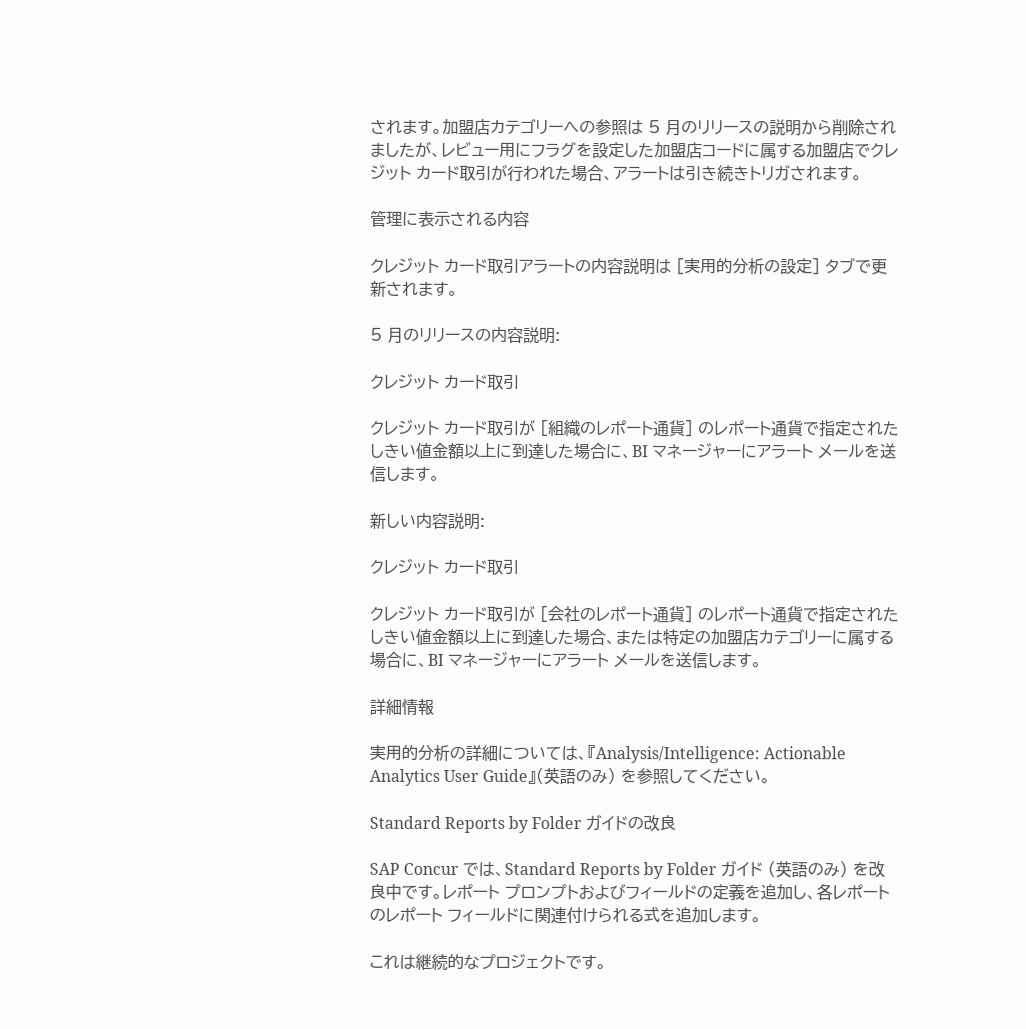されます。加盟店カテゴリーへの参照は 5 月のリリースの説明から削除されましたが、レビュー用にフラグを設定した加盟店コードに属する加盟店でクレジット カード取引が行われた場合、アラートは引き続きトリガされます。

管理に表示される内容

クレジット カード取引アラートの内容説明は [実用的分析の設定] タブで更新されます。

5 月のリリースの内容説明:

クレジット カード取引

クレジット カード取引が [組織のレポート通貨] のレポート通貨で指定されたしきい値金額以上に到達した場合に、BI マネージャーにアラート メールを送信します。

新しい内容説明:

クレジット カード取引

クレジット カード取引が [会社のレポート通貨] のレポート通貨で指定されたしきい値金額以上に到達した場合、または特定の加盟店カテゴリーに属する場合に、BI マネージャーにアラート メールを送信します。

詳細情報

実用的分析の詳細については、『Analysis/Intelligence: Actionable Analytics User Guide』(英語のみ) を参照してください。

Standard Reports by Folder ガイドの改良

SAP Concur では、Standard Reports by Folder ガイド (英語のみ) を改良中です。レポート プロンプトおよびフィールドの定義を追加し、各レポートのレポート フィールドに関連付けられる式を追加します。

これは継続的なプロジェクトです。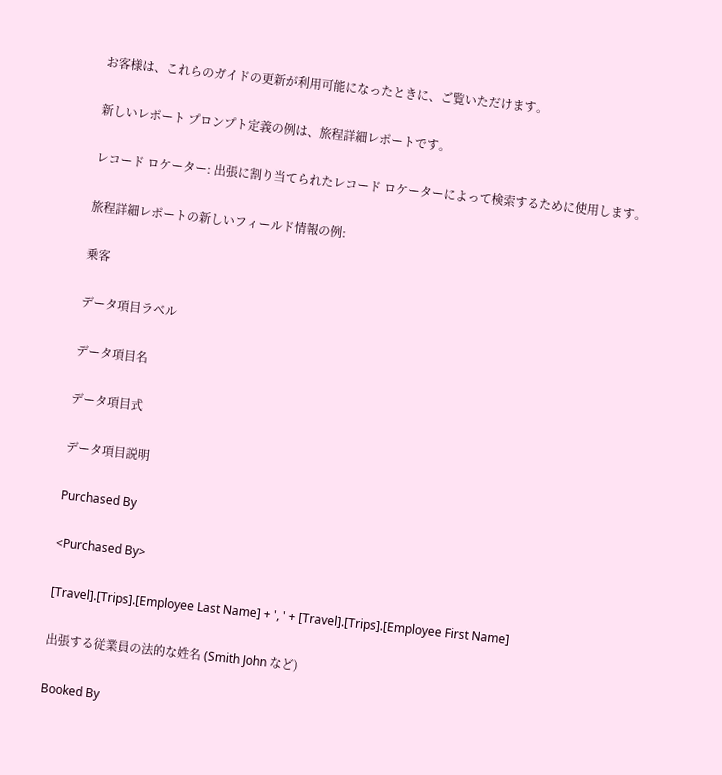お客様は、これらのガイドの更新が利用可能になったときに、ご覧いただけます。

新しいレポート プロンプト定義の例は、旅程詳細レポートです。

レコード ロケーター: 出張に割り当てられたレコード ロケーターによって検索するために使用します。

旅程詳細レポートの新しいフィールド情報の例:

乗客

データ項目ラベル

データ項目名

データ項目式

データ項目説明

Purchased By

<Purchased By>

[Travel].[Trips].[Employee Last Name] + ', ' + [Travel].[Trips].[Employee First Name]

出張する従業員の法的な姓名 (Smith John など)

Booked By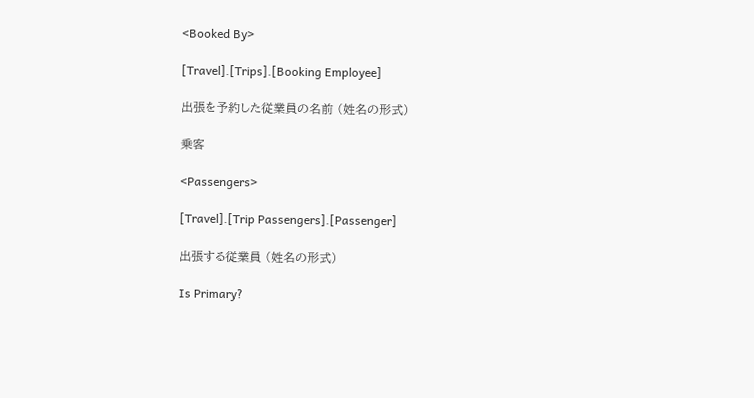<Booked By>

[Travel].[Trips].[Booking Employee]

出張を予約した従業員の名前 (姓名の形式)

乗客

<Passengers>

[Travel].[Trip Passengers].[Passenger]

出張する従業員 (姓名の形式)

Is Primary?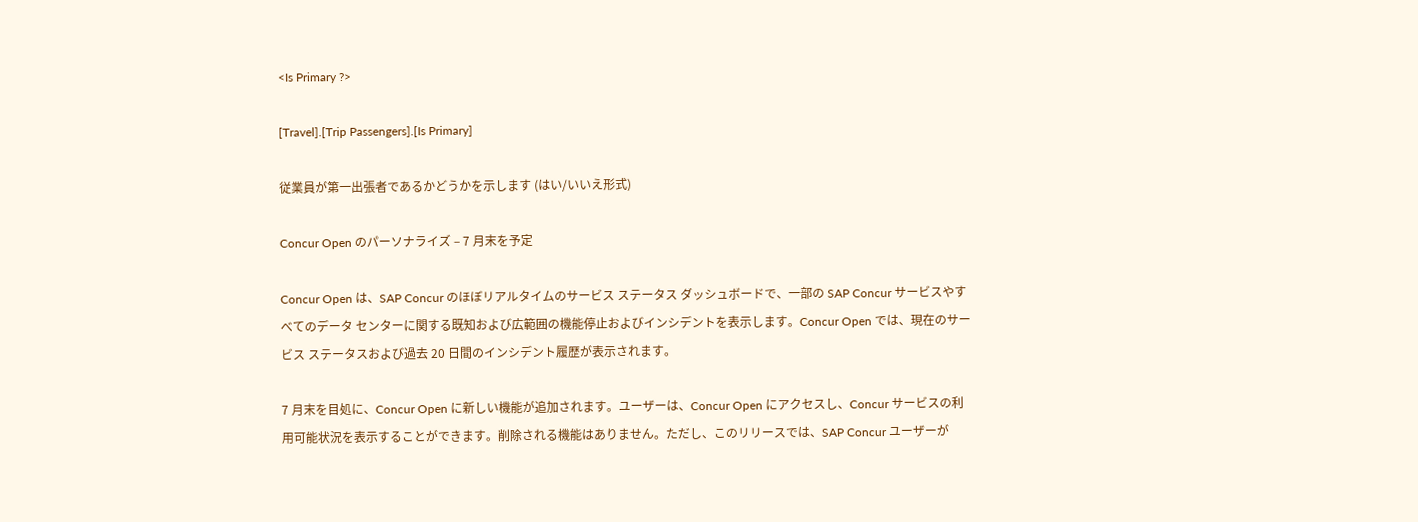<Is Primary ?>

[Travel].[Trip Passengers].[Is Primary]

従業員が第一出張者であるかどうかを示します (はい/いいえ形式)

Concur Open のパーソナライズ – 7 月末を予定

Concur Open は、SAP Concur のほぼリアルタイムのサービス ステータス ダッシュボードで、一部の SAP Concur サービスやすべてのデータ センターに関する既知および広範囲の機能停止およびインシデントを表示します。Concur Open では、現在のサービス ステータスおよび過去 20 日間のインシデント履歴が表示されます。

7 月末を目処に、Concur Open に新しい機能が追加されます。ユーザーは、Concur Open にアクセスし、Concur サービスの利用可能状況を表示することができます。削除される機能はありません。ただし、このリリースでは、SAP Concur ユーザーが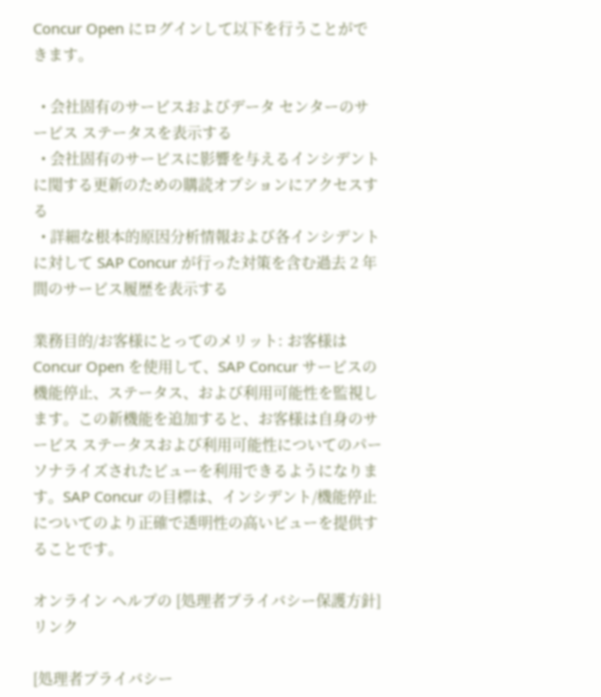Concur Open にログインして以下を行うことができます。

  • 会社固有のサービスおよびデータ センターのサービス ステータスを表示する
  • 会社固有のサービスに影響を与えるインシデントに関する更新のための購読オプションにアクセスする
  • 詳細な根本的原因分析情報および各インシデントに対して SAP Concur が行った対策を含む過去 2 年間のサービス履歴を表示する

業務目的/お客様にとってのメリット: お客様は Concur Open を使用して、SAP Concur サービスの機能停止、ステータス、および利用可能性を監視します。この新機能を追加すると、お客様は自身のサービス ステータスおよび利用可能性についてのパーソナライズされたビューを利用できるようになります。SAP Concur の目標は、インシデント/機能停止についてのより正確で透明性の高いビューを提供することです。

オンライン ヘルプの [処理者プライバシー保護方針] リンク

[処理者プライバシー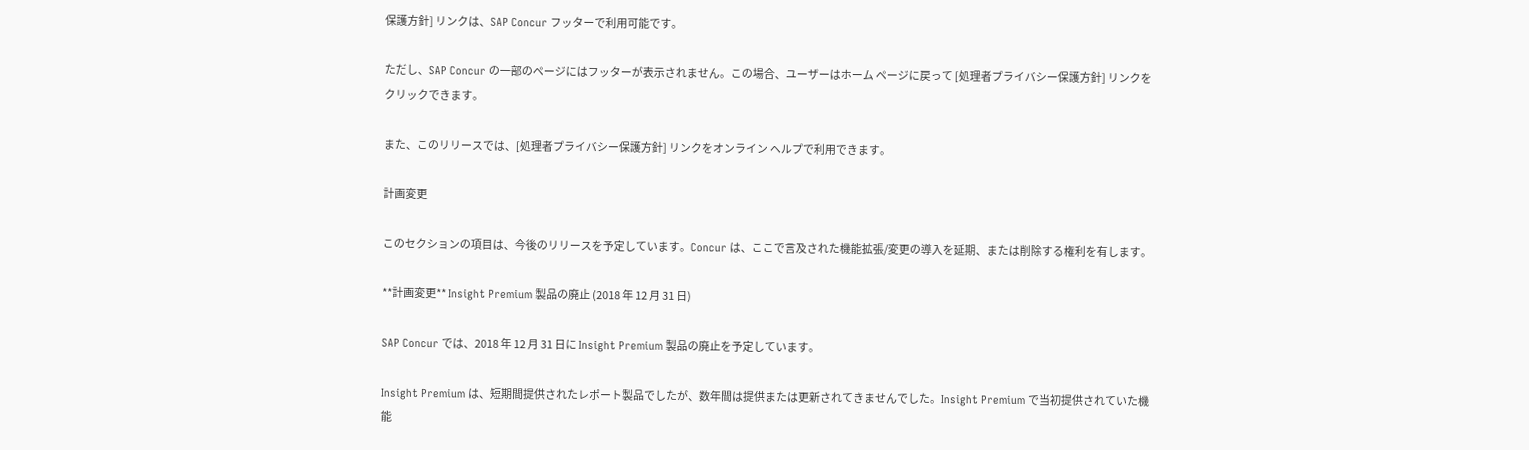保護方針] リンクは、SAP Concur フッターで利用可能です。

ただし、SAP Concur の一部のページにはフッターが表示されません。この場合、ユーザーはホーム ページに戻って [処理者プライバシー保護方針] リンクをクリックできます。

また、このリリースでは、[処理者プライバシー保護方針] リンクをオンライン ヘルプで利用できます。

計画変更

このセクションの項目は、今後のリリースを予定しています。Concur は、ここで言及された機能拡張/変更の導入を延期、または削除する権利を有します。

**計画変更** Insight Premium 製品の廃止 (2018 年 12 月 31 日)

SAP Concur では、2018 年 12 月 31 日に Insight Premium 製品の廃止を予定しています。

Insight Premium は、短期間提供されたレポート製品でしたが、数年間は提供または更新されてきませんでした。Insight Premium で当初提供されていた機能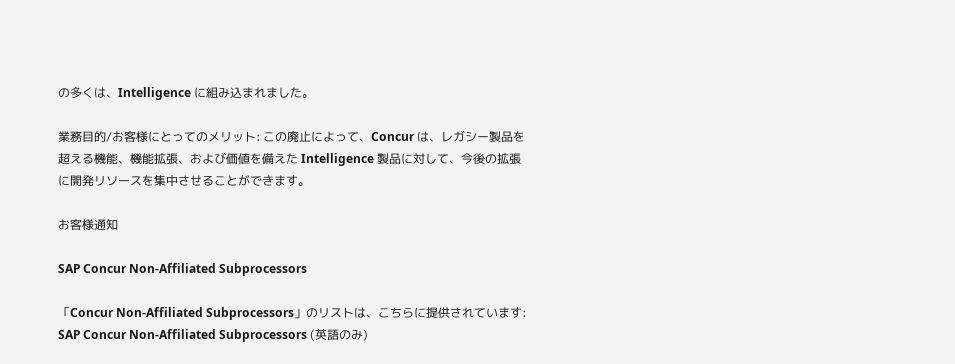の多くは、Intelligence に組み込まれました。

業務目的/お客様にとってのメリット: この廃止によって、Concur は、レガシー製品を超える機能、機能拡張、および価値を備えた Intelligence 製品に対して、今後の拡張に開発リソースを集中させることができます。

お客様通知

SAP Concur Non-Affiliated Subprocessors

「Concur Non-Affiliated Subprocessors」のリストは、こちらに提供されています: SAP Concur Non-Affiliated Subprocessors (英語のみ)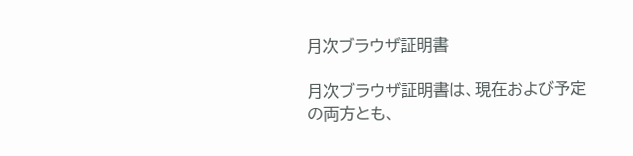月次ブラウザ証明書

月次ブラウザ証明書は、現在および予定の両方とも、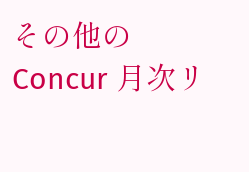その他の Concur 月次リ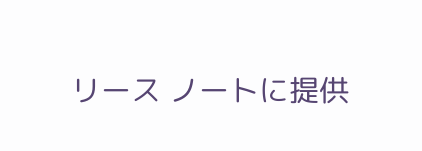リース ノートに提供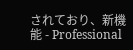されており、新機能 - Professional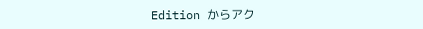Edition からアク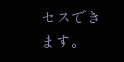セスできます。